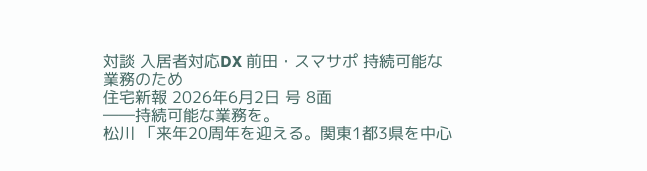対談 入居者対応DX 前田・スマサポ 持続可能な業務のため
住宅新報 2026年6月2日 号 8面
――持続可能な業務を。
松川 「来年20周年を迎える。関東1都3県を中心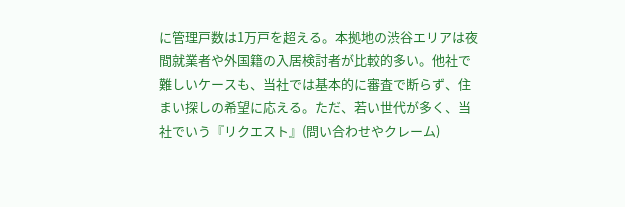に管理戸数は1万戸を超える。本拠地の渋谷エリアは夜間就業者や外国籍の入居検討者が比較的多い。他社で難しいケースも、当社では基本的に審査で断らず、住まい探しの希望に応える。ただ、若い世代が多く、当社でいう『リクエスト』(問い合わせやクレーム)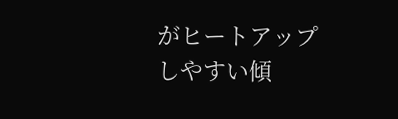がヒートアップしやすい傾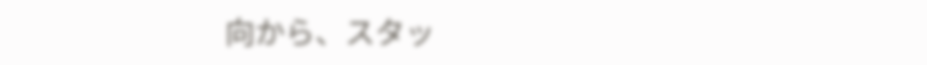向から、スタッ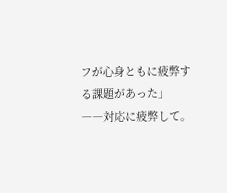フが心身ともに疲弊する課題があった」
――対応に疲弊して。